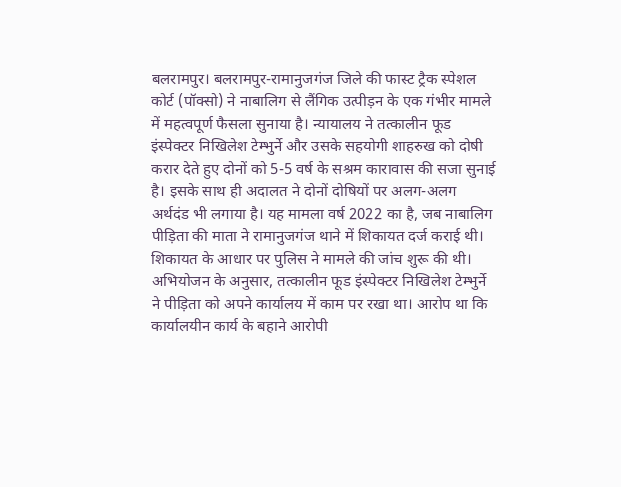बलरामपुर। बलरामपुर-रामानुजगंज जिले की फास्ट ट्रैक स्पेशल कोर्ट (पॉक्सो) ने नाबालिग से लैंगिक उत्पीड़न के एक गंभीर मामले में महत्वपूर्ण फैसला सुनाया है। न्यायालय ने तत्कालीन फूड इंस्पेक्टर निखिलेश टेम्भुर्ने और उसके सहयोगी शाहरुख को दोषी करार देते हुए दोनों को 5-5 वर्ष के सश्रम कारावास की सजा सुनाई है। इसके साथ ही अदालत ने दोनों दोषियों पर अलग-अलग अर्थदंड भी लगाया है। यह मामला वर्ष 2022 का है, जब नाबालिग पीड़िता की माता ने रामानुजगंज थाने में शिकायत दर्ज कराई थी।
शिकायत के आधार पर पुलिस ने मामले की जांच शुरू की थी। अभियोजन के अनुसार, तत्कालीन फूड इंस्पेक्टर निखिलेश टेम्भुर्ने ने पीड़िता को अपने कार्यालय में काम पर रखा था। आरोप था कि कार्यालयीन कार्य के बहाने आरोपी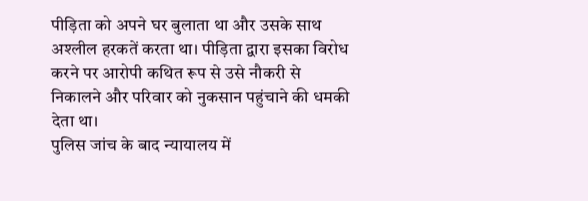पीड़िता को अपने घर बुलाता था और उसके साथ अश्लील हरकतें करता था। पीड़िता द्वारा इसका विरोध करने पर आरोपी कथित रूप से उसे नौकरी से निकालने और परिवार को नुकसान पहुंचाने की धमकी देता था।
पुलिस जांच के बाद न्यायालय में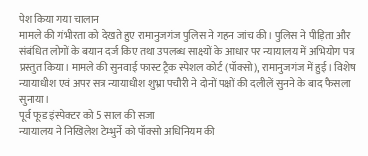पेश किया गया चालान
मामले की गंभीरता को देखते हुए रामानुजगंज पुलिस ने गहन जांच की। पुलिस ने पीड़िता और संबंधित लोगों के बयान दर्ज किए तथा उपलब्ध साक्ष्यों के आधार पर न्यायालय में अभियोग पत्र प्रस्तुत किया। मामले की सुनवाई फास्ट ट्रैक स्पेशल कोर्ट (पॉक्सो), रामानुजगंज में हुई। विशेष न्यायाधीश एवं अपर सत्र न्यायाधीश शुभ्रा पचौरी ने दोनों पक्षों की दलीलें सुनने के बाद फैसला सुनाया।
पूर्व फूड इंस्पेक्टर को 5 साल की सजा
न्यायालय ने निखिलेश टेम्भुर्ने को पॉक्सो अधिनियम की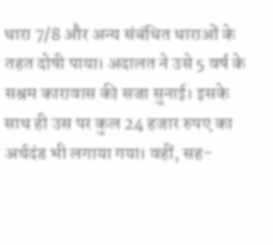धारा 7/8 और अन्य संबंधित धाराओं के तहत दोषी पाया। अदालत ने उसे 5 वर्ष के सश्रम कारावास की सजा सुनाई। इसके साथ ही उस पर कुल 24 हजार रुपए का अर्थदंड भी लगाया गया। वहीं, सह-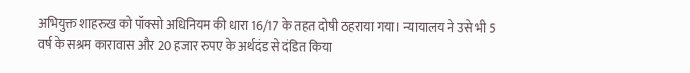अभियुक्त शाहरुख को पॉक्सो अधिनियम की धारा 16/17 के तहत दोषी ठहराया गया। न्यायालय ने उसे भी 5 वर्ष के सश्रम कारावास और 20 हजार रुपए के अर्थदंड से दंडित किया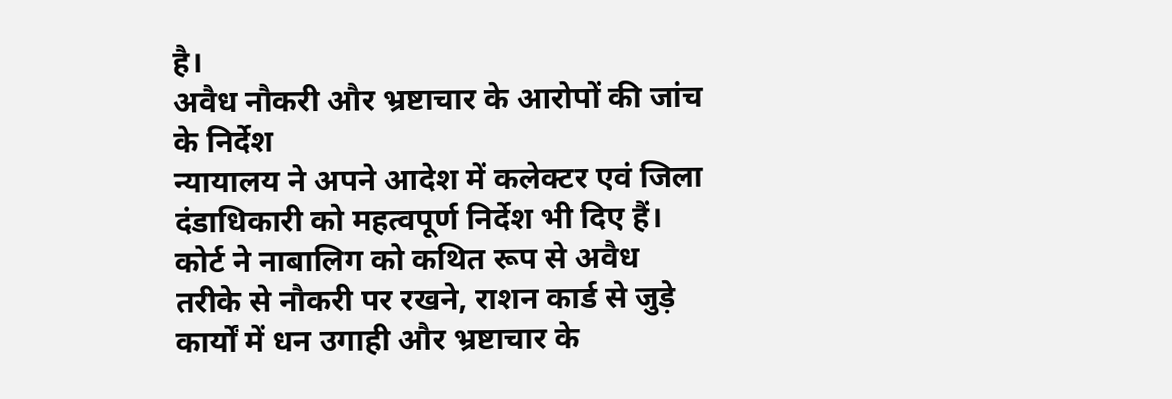है।
अवैध नौकरी और भ्रष्टाचार के आरोपों की जांच के निर्देश
न्यायालय ने अपने आदेश में कलेक्टर एवं जिला दंडाधिकारी को महत्वपूर्ण निर्देश भी दिए हैं। कोर्ट ने नाबालिग को कथित रूप से अवैध तरीके से नौकरी पर रखने, राशन कार्ड से जुड़े कार्यों में धन उगाही और भ्रष्टाचार के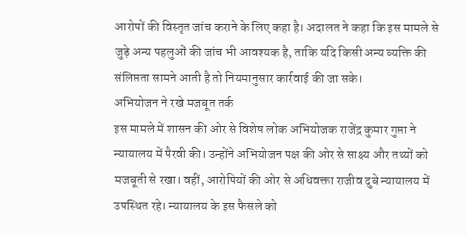आरोपों की विस्तृत जांच कराने के लिए कहा है। अदालत ने कहा कि इस मामले से जुड़े अन्य पहलुओं की जांच भी आवश्यक है, ताकि यदि किसी अन्य व्यक्ति की संलिप्तता सामने आती है तो नियमानुसार कार्रवाई की जा सके।
अभियोजन ने रखे मजबूत तर्क
इस मामले में शासन की ओर से विशेष लोक अभियोजक राजेंद्र कुमार गुप्ता ने न्यायालय में पैरवी की। उन्होंने अभियोजन पक्ष की ओर से साक्ष्य और तथ्यों को मजबूती से रखा। वहीं, आरोपियों की ओर से अधिवक्ता राजीव दुबे न्यायालय में उपस्थित रहे। न्यायालय के इस फैसले को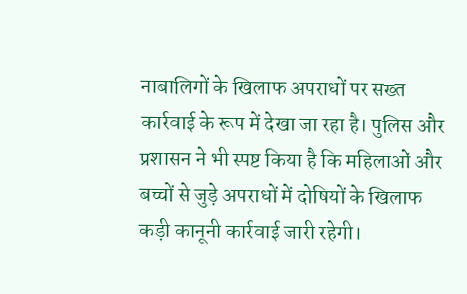नाबालिगों के खिलाफ अपराधों पर सख्त कार्रवाई के रूप में देखा जा रहा है। पुलिस और प्रशासन ने भी स्पष्ट किया है कि महिलाओं और बच्चों से जुड़े अपराधों में दोषियों के खिलाफ कड़ी कानूनी कार्रवाई जारी रहेगी।